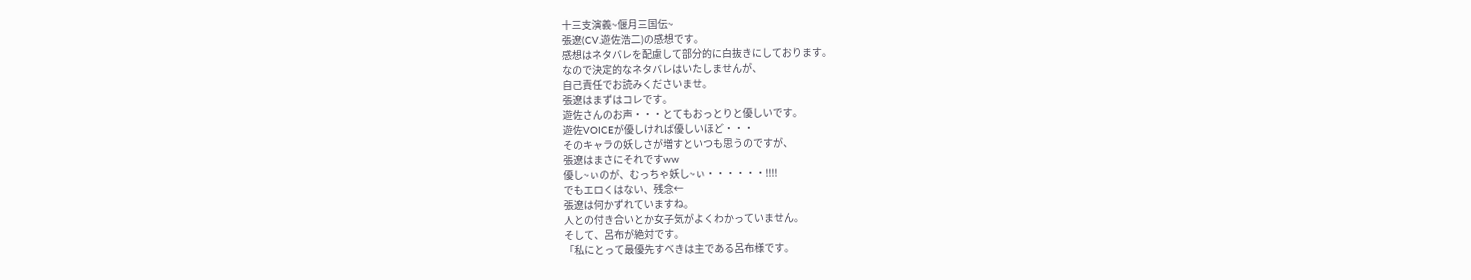十三支演義~偃月三国伝~
張遼(CV.遊佐浩二)の感想です。
感想はネタバレを配慮して部分的に白抜きにしております。
なので決定的なネタバレはいたしませんが、
自己責任でお読みくださいませ。
張遼はまずはコレです。
遊佐さんのお声・・・とてもおっとりと優しいです。
遊佐VOICEが優しければ優しいほど・・・
そのキャラの妖しさが増すといつも思うのですが、
張遼はまさにそれですww
優し~ぃのが、むっちゃ妖し~ぃ・・・・・・!!!!
でもエロくはない、残念←
張遼は何かずれていますね。
人との付き合いとか女子気がよくわかっていません。
そして、呂布が絶対です。
「私にとって最優先すべきは主である呂布様です。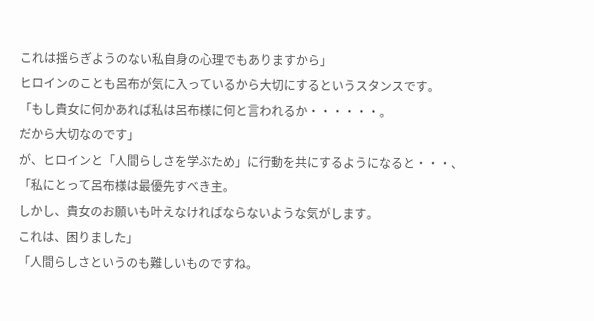これは揺らぎようのない私自身の心理でもありますから」
ヒロインのことも呂布が気に入っているから大切にするというスタンスです。
「もし貴女に何かあれば私は呂布様に何と言われるか・・・・・・。
だから大切なのです」
が、ヒロインと「人間らしさを学ぶため」に行動を共にするようになると・・・、
「私にとって呂布様は最優先すべき主。
しかし、貴女のお願いも叶えなければならないような気がします。
これは、困りました」
「人間らしさというのも難しいものですね。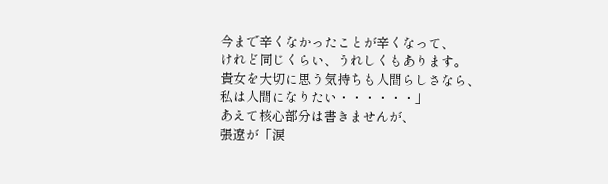今まで辛くなかったことが辛くなって、
けれど同じくらい、うれしくもあります。
貴女を大切に思う気持ちも人間らしさなら、
私は人間になりたい・・・・・・」
あえて核心部分は書きませんが、
張遼が「涙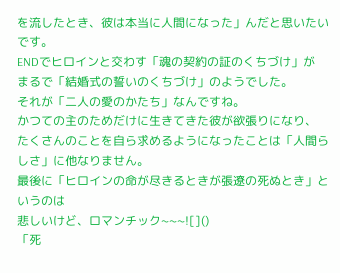を流したとき、彼は本当に人間になった」んだと思いたいです。
ENDでヒロインと交わす「魂の契約の証のくちづけ」が
まるで「結婚式の誓いのくちづけ」のようでした。
それが「二人の愛のかたち」なんですね。
かつての主のためだけに生きてきた彼が欲張りになり、
たくさんのことを自ら求めるようになったことは「人間らしさ」に他なりません。
最後に「ヒロインの命が尽きるときが張遼の死ぬとき」というのは
悲しいけど、ロマンチック~~~![]()
「死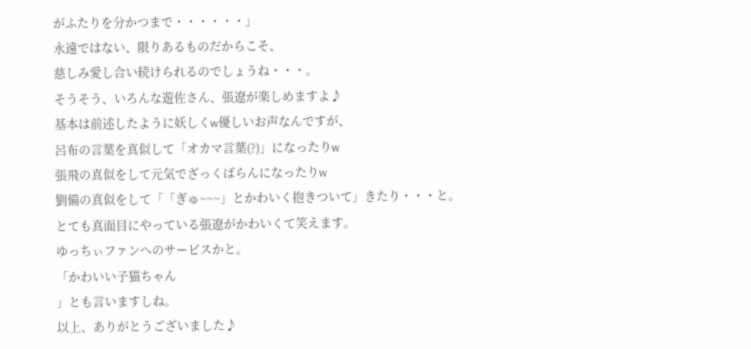がふたりを分かつまで・・・・・・」
永遠ではない、限りあるものだからこそ、
慈しみ愛し合い続けられるのでしょうね・・・。
そうそう、いろんな遊佐さん、張遼が楽しめますよ♪
基本は前述したように妖しくw優しいお声なんですが、
呂布の言葉を真似して「オカマ言葉(?)」になったりw
張飛の真似をして元気でざっくばらんになったりw
劉備の真似をして「「ぎゅ~~~」とかわいく抱きついて」きたり・・・と。
とても真面目にやっている張遼がかわいくて笑えます。
ゆっちぃファンへのサービスかと。
「かわいい子猫ちゃん
」とも言いますしね。
以上、ありがとうございました♪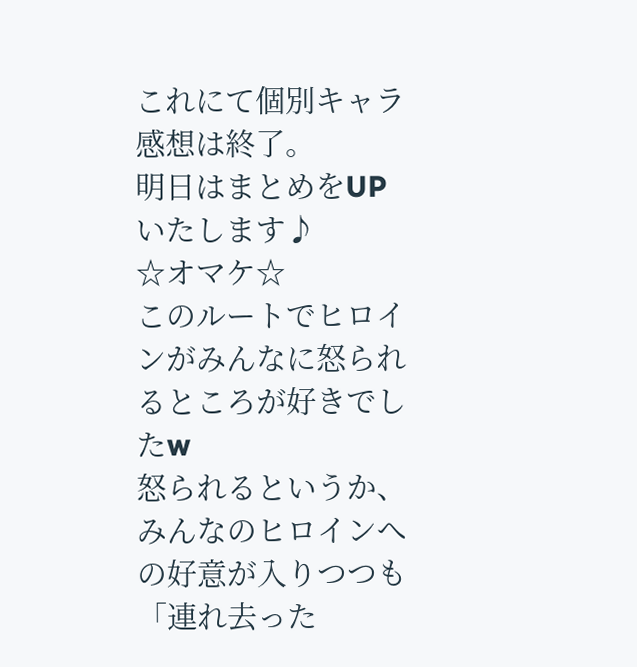これにて個別キャラ感想は終了。
明日はまとめをUPいたします♪
☆オマケ☆
このルートでヒロインがみんなに怒られるところが好きでしたw
怒られるというか、みんなのヒロインへの好意が入りつつも
「連れ去った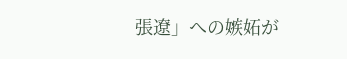張遼」への嫉妬が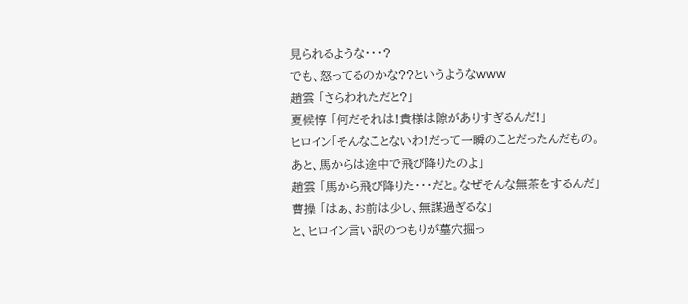見られるような・・・?
でも、怒ってるのかな??というようなwww
趙雲 「さらわれただと?」
夏候惇 「何だそれは!貴様は隙がありすぎるんだ!」
ヒロイン「そんなことないわ!だって一瞬のことだったんだもの。
あと、馬からは途中で飛び降りたのよ」
趙雲 「馬から飛び降りた・・・だと。なぜそんな無茶をするんだ」
曹操 「はぁ、お前は少し、無謀過ぎるな」
と、ヒロイン言い訳のつもりが墓穴掘っ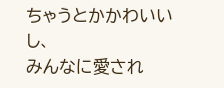ちゃうとかかわいいし、
みんなに愛され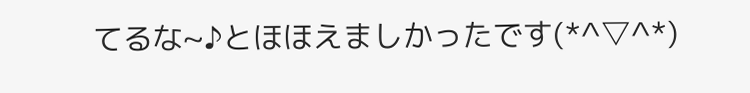てるな~♪とほほえましかったです(*^▽^*)